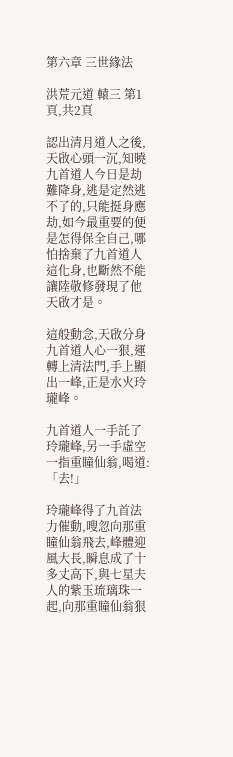第六章 三世緣法

洪荒元道 轅三 第1頁,共2頁

認出清月道人之後,天啟心頭一沉,知曉九首道人今日是劫難降身,逃是定然逃不了的,只能挺身應劫,如今最重要的便是怎得保全自己,哪怕捨棄了九首道人這化身,也斷然不能讓陸敬修發現了他天啟才是。

這般動念,天啟分身九首道人心一狠,運轉上清法門,手上顯出一峰,正是水火玲瓏峰。

九首道人一手託了玲瓏峰,另一手虛空一指重瞳仙翁,喝道:「去!」

玲瓏峰得了九首法力催動,嗖忽向那重瞳仙翁飛去,峰體迎風大長,瞬息成了十多丈高下,與七星夫人的紫玉琉璃珠一起,向那重瞳仙翁狠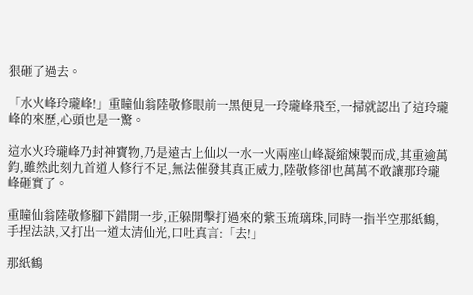狠砸了過去。

「水火峰玲瓏峰!」重瞳仙翁陸敬修眼前一黑便見一玲瓏峰飛至,一掃就認出了這玲瓏峰的來歷,心頭也是一驚。

這水火玲瓏峰乃封神寶物,乃是遠古上仙以一水一火兩座山峰凝縮煉製而成,其重逾萬鈞,雖然此刻九首道人修行不足,無法催發其真正威力,陸敬修卻也萬萬不敢讓那玲瓏峰砸實了。

重瞳仙翁陸敬修腳下錯開一步,正躲開擊打過來的紫玉琉璃珠,同時一指半空那紙鶴,手捏法訣,又打出一道太清仙光,口吐真言:「去!」

那紙鶴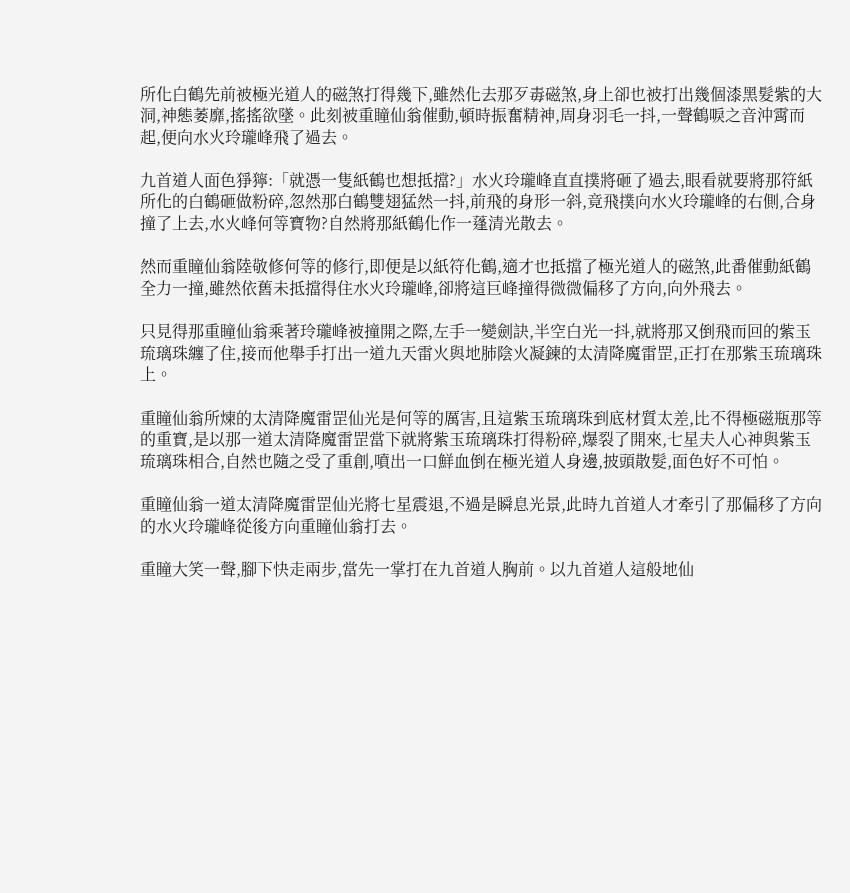所化白鶴先前被極光道人的磁煞打得幾下,雖然化去那歹毒磁煞,身上卻也被打出幾個漆黑髮紫的大洞,神態萎靡,搖搖欲墜。此刻被重瞳仙翁催動,頓時振奮精神,周身羽毛一抖,一聲鶴唳之音沖霄而起,便向水火玲瓏峰飛了過去。

九首道人面色猙獰:「就憑一隻紙鶴也想抵擋?」水火玲瓏峰直直撲將砸了過去,眼看就要將那符紙所化的白鶴砸做粉碎,忽然那白鶴雙翅猛然一抖,前飛的身形一斜,竟飛撲向水火玲瓏峰的右側,合身撞了上去,水火峰何等寶物?自然將那紙鶴化作一蓬清光散去。

然而重瞳仙翁陸敬修何等的修行,即便是以紙符化鶴,適才也抵擋了極光道人的磁煞,此番催動紙鶴全力一撞,雖然依舊未抵擋得住水火玲瓏峰,卻將這巨峰撞得微微偏移了方向,向外飛去。

只見得那重瞳仙翁乘著玲瓏峰被撞開之際,左手一變劍訣,半空白光一抖,就將那又倒飛而回的紫玉琉璃珠纏了住,接而他舉手打出一道九天雷火與地肺陰火凝鍊的太清降魔雷罡,正打在那紫玉琉璃珠上。

重瞳仙翁所煉的太清降魔雷罡仙光是何等的厲害,且這紫玉琉璃珠到底材質太差,比不得極磁瓶那等的重寶,是以那一道太清降魔雷罡當下就將紫玉琉璃珠打得粉碎,爆裂了開來,七星夫人心神與紫玉琉璃珠相合,自然也隨之受了重創,噴出一口鮮血倒在極光道人身邊,披頭散髮,面色好不可怕。

重瞳仙翁一道太清降魔雷罡仙光將七星震退,不過是瞬息光景,此時九首道人才牽引了那偏移了方向的水火玲瓏峰從後方向重瞳仙翁打去。

重瞳大笑一聲,腳下快走兩步,當先一掌打在九首道人胸前。以九首道人這般地仙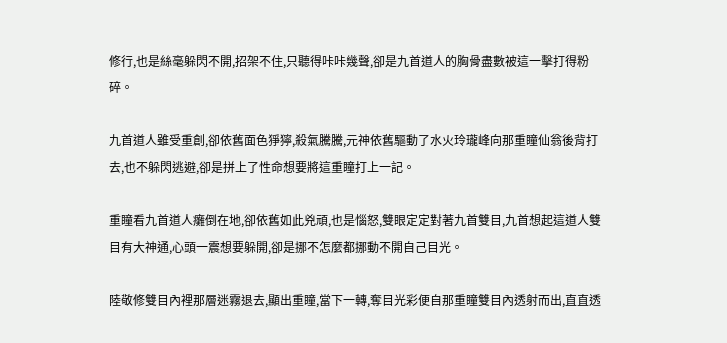修行,也是絲毫躲閃不開,招架不住,只聽得咔咔幾聲,卻是九首道人的胸骨盡數被這一擊打得粉碎。

九首道人雖受重創,卻依舊面色猙獰,殺氣騰騰,元神依舊驅動了水火玲瓏峰向那重瞳仙翁後背打去,也不躲閃逃避,卻是拼上了性命想要將這重瞳打上一記。

重瞳看九首道人癱倒在地,卻依舊如此兇頑,也是惱怒,雙眼定定對著九首雙目,九首想起這道人雙目有大神通,心頭一震想要躲開,卻是挪不怎麼都挪動不開自己目光。

陸敬修雙目內裡那層迷霧退去,顯出重瞳,當下一轉,奪目光彩便自那重瞳雙目內透射而出,直直透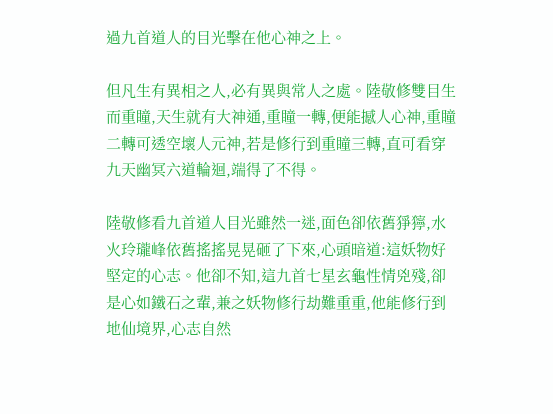過九首道人的目光擊在他心神之上。

但凡生有異相之人,必有異與常人之處。陸敬修雙目生而重瞳,天生就有大神通,重瞳一轉,便能撼人心神,重瞳二轉可透空壞人元神,若是修行到重瞳三轉,直可看穿九天幽冥六道輪迴,端得了不得。

陸敬修看九首道人目光雖然一迷,面色卻依舊猙獰,水火玲瓏峰依舊搖搖晃晃砸了下來,心頭暗道:這妖物好堅定的心志。他卻不知,這九首七星玄龜性情兇殘,卻是心如鐵石之輩,兼之妖物修行劫難重重,他能修行到地仙境界,心志自然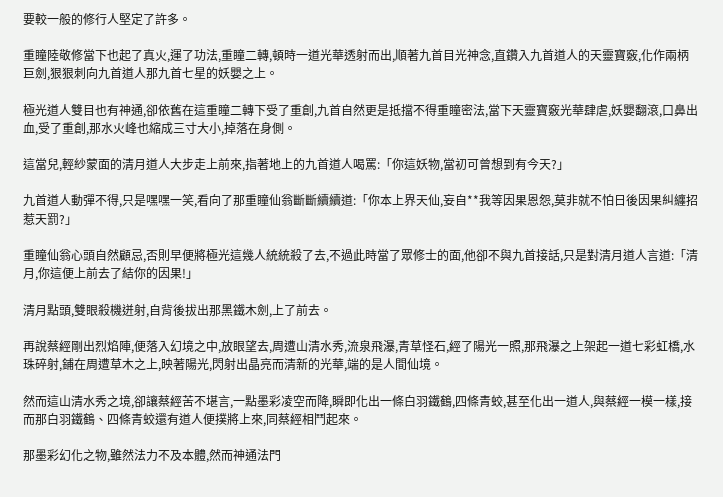要較一般的修行人堅定了許多。

重瞳陸敬修當下也起了真火,運了功法,重瞳二轉,頓時一道光華透射而出,順著九首目光神念,直鑽入九首道人的天靈寶竅,化作兩柄巨劍,狠狠刺向九首道人那九首七星的妖嬰之上。

極光道人雙目也有神通,卻依舊在這重瞳二轉下受了重創,九首自然更是抵擋不得重瞳密法,當下天靈寶竅光華肆虐,妖嬰翻滾,口鼻出血,受了重創,那水火峰也縮成三寸大小,掉落在身側。

這當兒,輕紗蒙面的清月道人大步走上前來,指著地上的九首道人喝罵:「你這妖物,當初可曾想到有今天?」

九首道人動彈不得,只是嘿嘿一笑,看向了那重瞳仙翁斷斷續續道:「你本上界天仙,妄自**我等因果恩怨,莫非就不怕日後因果糾纏招惹天罰?」

重瞳仙翁心頭自然顧忌,否則早便將極光這幾人統統殺了去,不過此時當了眾修士的面,他卻不與九首接話,只是對清月道人言道:「清月,你這便上前去了結你的因果!」

清月點頭,雙眼殺機迸射,自背後拔出那黑鐵木劍,上了前去。

再說蔡經剛出烈焰陣,便落入幻境之中,放眼望去,周遭山清水秀,流泉飛瀑,青草怪石,經了陽光一照,那飛瀑之上架起一道七彩虹橋,水珠碎射,鋪在周遭草木之上,映著陽光,閃射出晶亮而清新的光華,端的是人間仙境。

然而這山清水秀之境,卻讓蔡經苦不堪言,一點墨彩凌空而降,瞬即化出一條白羽鐵鶴,四條青蛟,甚至化出一道人,與蔡經一模一樣,接而那白羽鐵鶴、四條青蛟還有道人便撲將上來,同蔡經相鬥起來。

那墨彩幻化之物,雖然法力不及本體,然而神通法門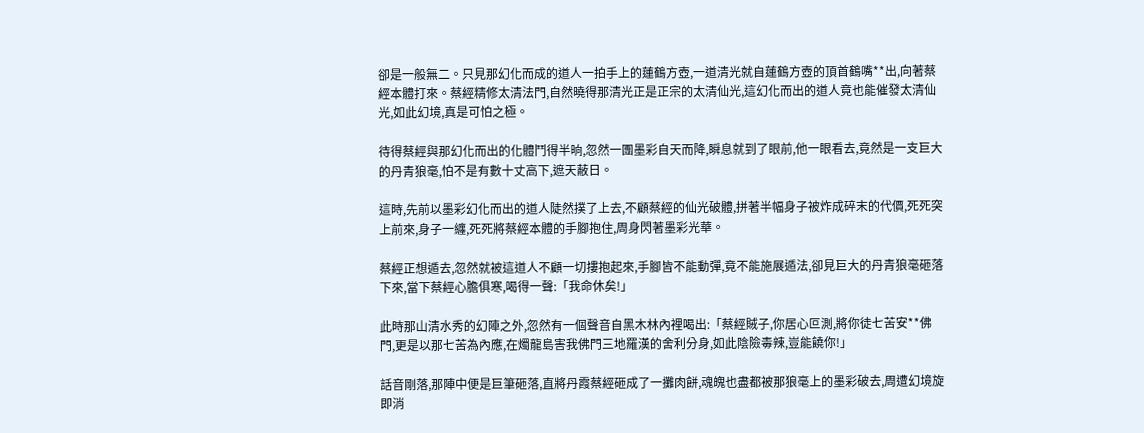卻是一般無二。只見那幻化而成的道人一拍手上的蓮鶴方壺,一道清光就自蓮鶴方壺的頂首鶴嘴**出,向著蔡經本體打來。蔡經精修太清法門,自然曉得那清光正是正宗的太清仙光,這幻化而出的道人竟也能催發太清仙光,如此幻境,真是可怕之極。

待得蔡經與那幻化而出的化體鬥得半晌,忽然一團墨彩自天而降,瞬息就到了眼前,他一眼看去,竟然是一支巨大的丹青狼毫,怕不是有數十丈高下,遮天蔽日。

這時,先前以墨彩幻化而出的道人陡然撲了上去,不顧蔡經的仙光破體,拼著半幅身子被炸成碎末的代價,死死突上前來,身子一纏,死死將蔡經本體的手腳抱住,周身閃著墨彩光華。

蔡經正想遁去,忽然就被這道人不顧一切摟抱起來,手腳皆不能動彈,竟不能施展遁法,卻見巨大的丹青狼毫砸落下來,當下蔡經心膽俱寒,喝得一聲:「我命休矣!」

此時那山清水秀的幻陣之外,忽然有一個聲音自黑木林內裡喝出:「蔡經賊子,你居心叵測,將你徒七苦安**佛門,更是以那七苦為內應,在燭龍島害我佛門三地羅漢的舍利分身,如此陰險毒辣,豈能饒你!」

話音剛落,那陣中便是巨筆砸落,直將丹霞蔡經砸成了一攤肉餅,魂魄也盡都被那狼毫上的墨彩破去,周遭幻境旋即消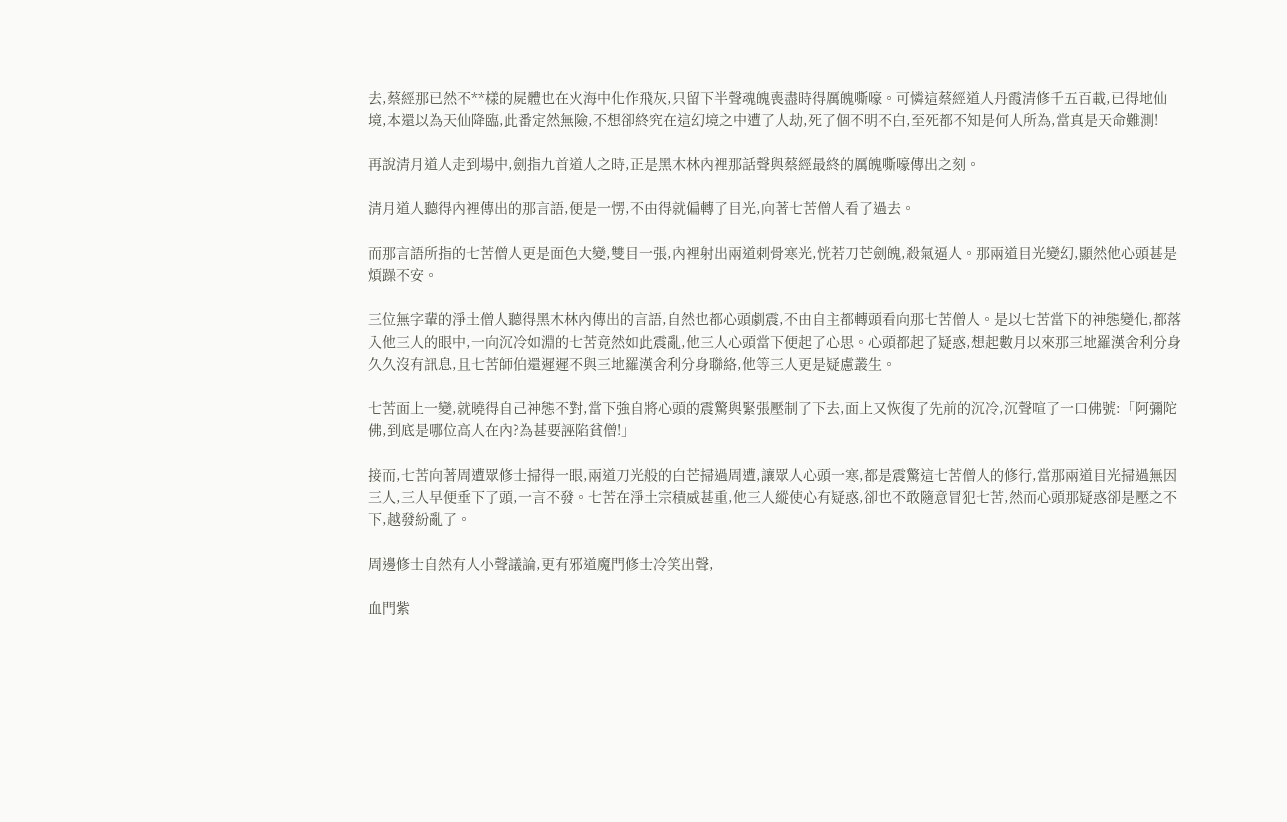去,蔡經那已然不**樣的屍體也在火海中化作飛灰,只留下半聲魂魄喪盡時得厲魄嘶嚎。可憐這蔡經道人丹霞清修千五百載,已得地仙境,本還以為天仙降臨,此番定然無險,不想卻終究在這幻境之中遭了人劫,死了個不明不白,至死都不知是何人所為,當真是天命難測!

再說清月道人走到場中,劍指九首道人之時,正是黑木林內裡那話聲與蔡經最終的厲魄嘶嚎傳出之刻。

清月道人聽得內裡傳出的那言語,便是一愣,不由得就偏轉了目光,向著七苦僧人看了過去。

而那言語所指的七苦僧人更是面色大變,雙目一張,內裡射出兩道刺骨寒光,恍若刀芒劍魄,殺氣逼人。那兩道目光變幻,顯然他心頭甚是煩躁不安。

三位無字輩的淨土僧人聽得黑木林內傳出的言語,自然也都心頭劇震,不由自主都轉頭看向那七苦僧人。是以七苦當下的神態變化,都落入他三人的眼中,一向沉冷如淵的七苦竟然如此震亂,他三人心頭當下便起了心思。心頭都起了疑惑,想起數月以來那三地羅漢舍利分身久久沒有訊息,且七苦師伯還遲遲不與三地羅漢舍利分身聯絡,他等三人更是疑慮叢生。

七苦面上一變,就曉得自己神態不對,當下強自將心頭的震驚與緊張壓制了下去,面上又恢復了先前的沉冷,沉聲喧了一口佛號:「阿彌陀佛,到底是哪位高人在內?為甚要誣陷貧僧!」

接而,七苦向著周遭眾修士掃得一眼,兩道刀光般的白芒掃過周遭,讓眾人心頭一寒,都是震驚這七苦僧人的修行,當那兩道目光掃過無因三人,三人早便垂下了頭,一言不發。七苦在淨土宗積威甚重,他三人縱使心有疑惑,卻也不敢隨意冒犯七苦,然而心頭那疑惑卻是壓之不下,越發紛亂了。

周邊修士自然有人小聲議論,更有邪道魔門修士冷笑出聲,

血門紫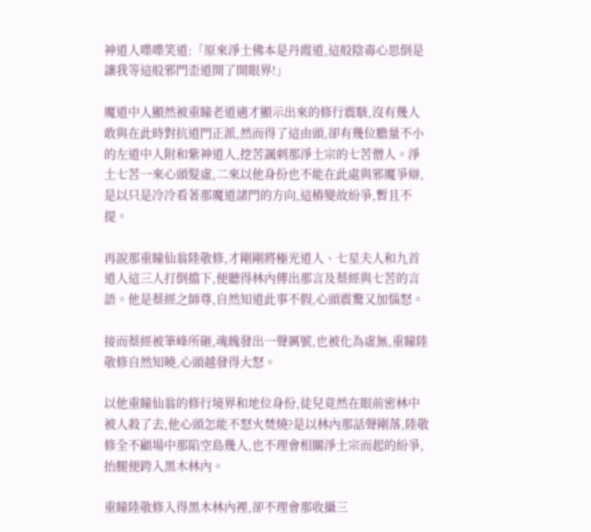神道人喋喋笑道:「原來淨土佛本是丹霞道,這般陰毒心思倒是讓我等這般邪門歪道開了開眼界!」

魔道中人顯然被重瞳老道適才顯示出來的修行震駭,沒有幾人敢與在此時對抗道門正派,然而得了這由頭,卻有幾位膽量不小的左道中人附和紫神道人,挖苦諷刺那淨土宗的七苦僧人。淨土七苦一來心頭髮虛,二來以他身份也不能在此處與邪魔爭辯,是以只是冷冷看著那魔道諸門的方向,這樁變故紛爭,暫且不提。

再說那重瞳仙翁陸敬修,才剛剛將極光道人、七星夫人和九首道人這三人打倒擋下,便聽得林內傳出那言及蔡經與七苦的言語。他是蔡經之師尊,自然知道此事不假,心頭震驚又加惱怒。

接而蔡經被筆峰所砸,魂魄發出一聲厲號,也被化為虛無,重瞳陸敬修自然知曉,心頭越發得大怒。

以他重瞳仙翁的修行境界和地位身份,徒兒竟然在眼前密林中被人殺了去,他心頭怎能不怒火焚燒?是以林內那話聲剛落,陸敬修全不顧場中那陷空島幾人,也不理會相關淨土宗而起的紛爭,抬腿便跨入黑木林內。

重瞳陸敬修入得黑木林內裡,卻不理會那收攝三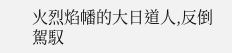火烈焰幡的大日道人,反倒駕馭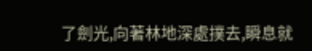了劍光,向著林地深處撲去,瞬息就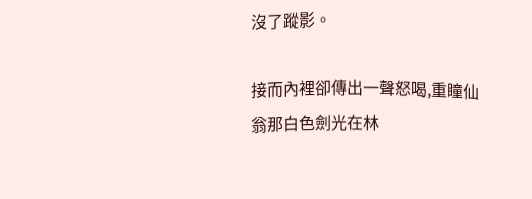沒了蹤影。

接而內裡卻傳出一聲怒喝,重瞳仙翁那白色劍光在林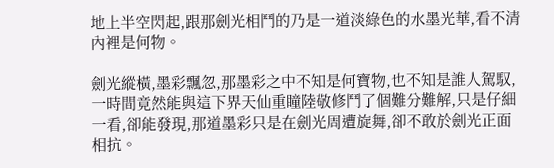地上半空閃起,跟那劍光相鬥的乃是一道淡綠色的水墨光華,看不清內裡是何物。

劍光縱橫,墨彩飄忽,那墨彩之中不知是何寶物,也不知是誰人駕馭,一時間竟然能與這下界天仙重瞳陸敬修鬥了個難分難解,只是仔細一看,卻能發現,那道墨彩只是在劍光周遭旋舞,卻不敢於劍光正面相抗。